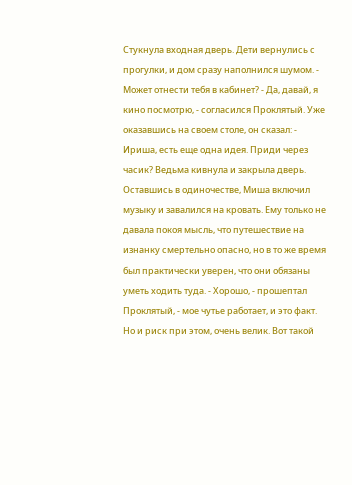Стукнула входная дверь. Дети вернулись с прогулки, и дом сразу наполнился шумом. - Может отнести тебя в кабинет? - Да, давай, я кино посмотрю, - согласился Проклятый. Уже оказавшись на своем столе, он сказал: - Ириша, есть еще одна идея. Приди через часик? Ведьма кивнула и закрыла дверь. Оставшись в одиночестве, Миша включил музыку и завалился на кровать. Ему только не давала покоя мысль, что путешествие на изнанку смертельно опасно, но в то же время был практически уверен, что они обязаны уметь ходить туда. - Хорошо, - прошептал Проклятый, - мое чутье работает, и это факт. Но и риск при этом, очень велик. Вот такой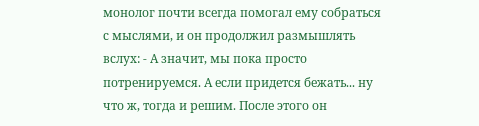монолог почти всегда помогал ему собраться с мыслями, и он продолжил размышлять вслух: - А значит, мы пока просто потренируемся. А если придется бежать... ну что ж, тогда и решим. После этого он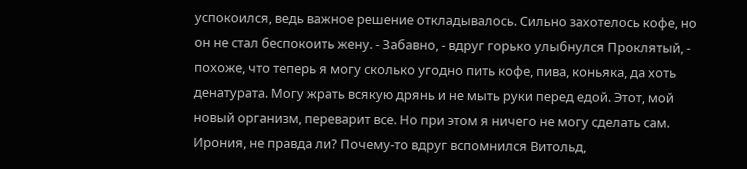успокоился, ведь важное решение откладывалось. Сильно захотелось кофе, но он не стал беспокоить жену. - Забавно, - вдруг горько улыбнулся Проклятый, - похоже, что теперь я могу сколько угодно пить кофе, пива, коньяка, да хоть денатурата. Могу жрать всякую дрянь и не мыть руки перед едой. Этот, мой новый организм, переварит все. Но при этом я ничего не могу сделать сам. Ирония, не правда ли? Почему-то вдруг вспомнился Витольд,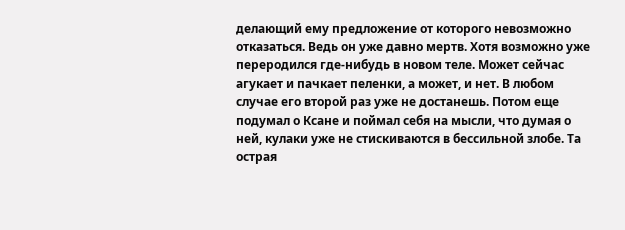делающий ему предложение от которого невозможно отказаться. Ведь он уже давно мертв. Хотя возможно уже переродился где-нибудь в новом теле. Может сейчас агукает и пачкает пеленки, а может, и нет. В любом случае его второй раз уже не достанешь. Потом еще подумал о Ксане и поймал себя на мысли, что думая о ней, кулаки уже не стискиваются в бессильной злобе. Та острая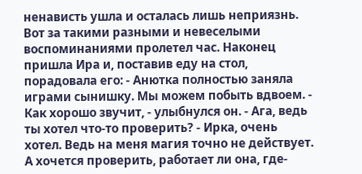ненависть ушла и осталась лишь неприязнь. Вот за такими разными и невеселыми воспоминаниями пролетел час. Наконец пришла Ира и, поставив еду на стол, порадовала его: - Анютка полностью заняла играми сынишку. Мы можем побыть вдвоем. - Как хорошо звучит, - улыбнулся он. - Ага, ведь ты хотел что-то проверить? - Ирка, очень хотел. Ведь на меня магия точно не действует. А хочется проверить, работает ли она, где-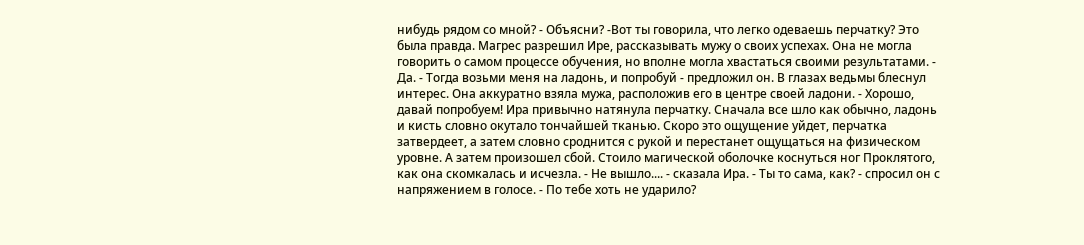нибудь рядом со мной? - Объясни? -Вот ты говорила, что легко одеваешь перчатку? Это была правда. Магрес разрешил Ире, рассказывать мужу о своих успехах. Она не могла говорить о самом процессе обучения, но вполне могла хвастаться своими результатами. - Да. - Тогда возьми меня на ладонь, и попробуй - предложил он. В глазах ведьмы блеснул интерес. Она аккуратно взяла мужа, расположив его в центре своей ладони. - Хорошо, давай попробуем! Ира привычно натянула перчатку. Сначала все шло как обычно, ладонь и кисть словно окутало тончайшей тканью. Скоро это ощущение уйдет, перчатка затвердеет, а затем словно сроднится с рукой и перестанет ощущаться на физическом уровне. А затем произошел сбой. Стоило магической оболочке коснуться ног Проклятого, как она скомкалась и исчезла. - Не вышло.... - сказала Ира. - Ты то сама, как? - спросил он с напряжением в голосе. - По тебе хоть не ударило?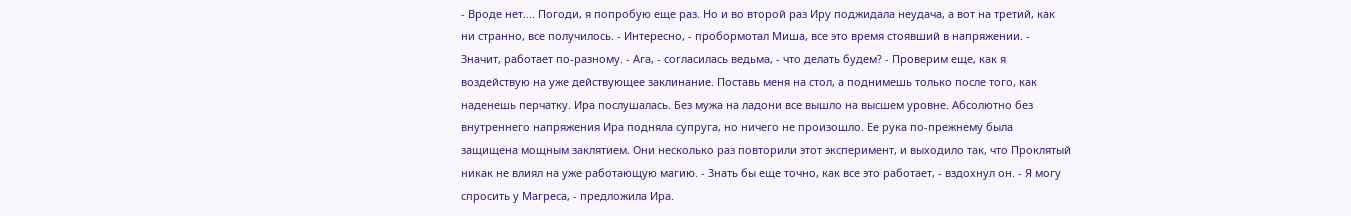- Вроде нет.... Погоди, я попробую еще раз. Но и во второй раз Иру поджидала неудача, а вот на третий, как ни странно, все получилось. - Интересно, - пробормотал Миша, все это время стоявший в напряжении. - Значит, работает по-разному. - Ага, - согласилась ведьма, - что делать будем? - Проверим еще, как я воздействую на уже действующее заклинание. Поставь меня на стол, а поднимешь только после того, как наденешь перчатку. Ира послушалась. Без мужа на ладони все вышло на высшем уровне. Абсолютно без внутреннего напряжения Ира подняла супруга, но ничего не произошло. Ее рука по-прежнему была защищена мощным заклятием. Они несколько раз повторили этот эксперимент, и выходило так, что Проклятый никак не влиял на уже работающую магию. - Знать бы еще точно, как все это работает, - вздохнул он. - Я могу спросить у Магреса, - предложила Ира.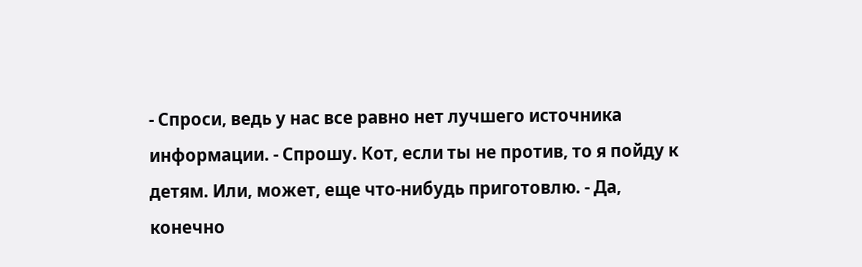- Спроси, ведь у нас все равно нет лучшего источника информации. - Спрошу. Кот, если ты не против, то я пойду к детям. Или, может, еще что-нибудь приготовлю. - Да, конечно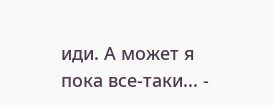иди. А может я пока все-таки... -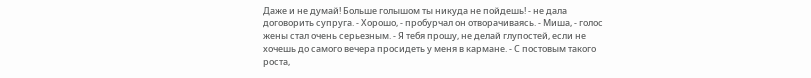Даже и не думай! Больше голышом ты никуда не пойдешь! - не дала договорить супруга. - Хорошо, - пробурчал он отворачиваясь. - Миша, - голос жены стал очень серьезным. - Я тебя прошу, не делай глупостей, если не хочешь до самого вечера просидеть у меня в кармане. - С постовым такого роста,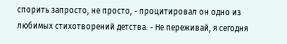спорить запросто, не просто, - процитировал он одно из любимых стихотворений детства. - Не переживай, я сегодня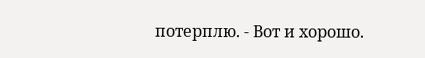потерплю. - Вот и хорошо.